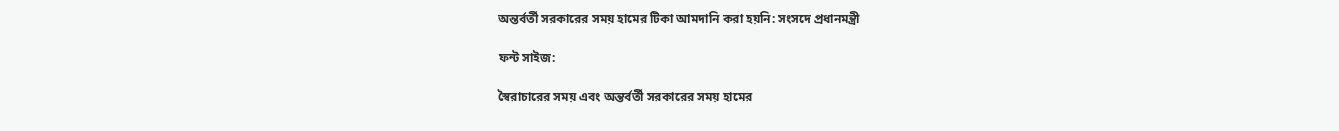অন্তর্বর্তী সরকারের সময় হামের টিকা আমদানি করা হয়নি: সংসদে প্রধানমন্ত্রী

ফন্ট সাইজ:

স্বৈরাচারের সময় এবং অন্তর্বর্তী সরকারের সময় হামের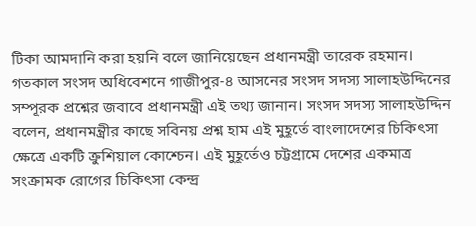টিকা আমদানি করা হয়নি বলে জানিয়েছেন প্রধানমন্ত্রী তারেক রহমান। গতকাল সংসদ অধিবেশনে গাজীপুর-৪ আসনের সংসদ সদস্য সালাহউদ্দিনের সম্পূরক প্রশ্নের জবাবে প্রধানমন্ত্রী এই তথ্য জানান। সংসদ সদস্য সালাহউদ্দিন বলেন, প্রধানমন্ত্রীর কাছে সবিনয় প্রশ্ন হাম এই মুহূর্তে বাংলাদেশের চিকিৎসা ক্ষেত্রে একটি ক্রুশিয়াল কোশ্চেন। এই মুহূর্তেও চট্টগ্রামে দেশের একমাত্র সংক্রামক রোগের চিকিৎসা কেন্দ্র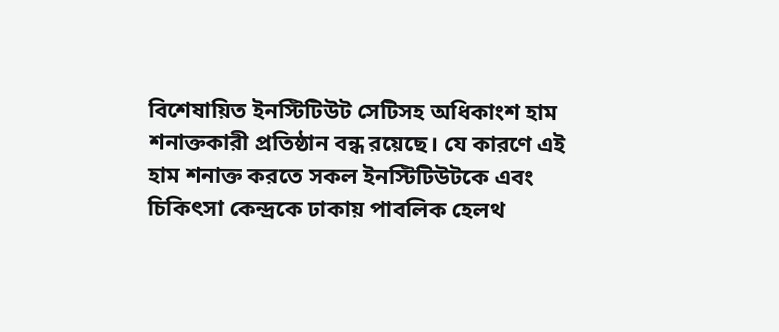বিশেষায়িত ইনস্টিটিউট সেটিসহ অধিকাংশ হাম শনাক্তকারী প্রতিষ্ঠান বন্ধ রয়েছে। যে কারণে এই হাম শনাক্ত করতে সকল ইনস্টিটিউটকে এবং চিকিৎসা কেন্দ্রকে ঢাকায় পাবলিক হেলথ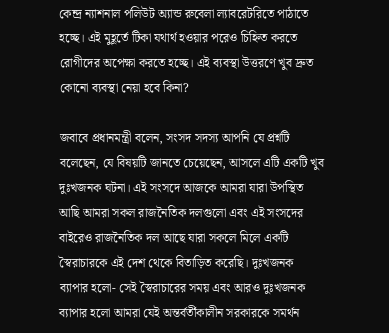কেন্দ্র ন্যাশনাল পলিউট অ্যান্ড রুবেলা ল্যাবরেটরিতে পাঠাতে হচ্ছে। এই মুহূর্তে টিকা যথার্থ হওয়ার পরেও চিহ্নিত করতে রোগীদের অপেক্ষা করতে হচ্ছে। এই ব্যবস্থা উত্তরণে খুব দ্রুত কোনো ব্যবস্থা নেয়া হবে কিনা?

জবাবে প্রধানমন্ত্রী বলেন, সংসদ সদস্য আপনি যে প্রশ্নটি বলেছেন, যে বিষয়টি জানতে চেয়েছেন, আসলে এটি একটি খুব দুঃখজনক ঘটনা। এই সংসদে আজকে আমরা যারা উপস্থিত আছি আমরা সকল রাজনৈতিক দলগুলো এবং এই সংসদের বাইরেও রাজনৈতিক দল আছে যারা সকলে মিলে একটি স্বৈরাচারকে এই দেশ থেকে বিতাড়িত করেছি। দুঃখজনক ব্যাপার হলো- সেই স্বৈরাচারের সময় এবং আরও দুঃখজনক ব্যাপার হলো আমরা যেই অন্তর্বর্তীকালীন সরকারকে সমর্থন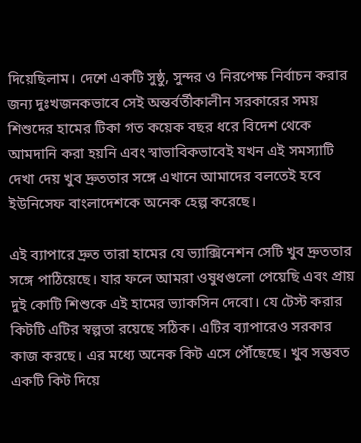দিয়েছিলাম। দেশে একটি সুষ্ঠু, সুন্দর ও নিরপেক্ষ নির্বাচন করার জন্য দুঃখজনকভাবে সেই অন্তর্বর্তীকালীন সরকারের সময় শিশুদের হামের টিকা গত কয়েক বছর ধরে বিদেশ থেকে আমদানি করা হয়নি এবং স্বাভাবিকভাবেই যখন এই সমস্যাটি দেখা দেয় খুব দ্রুততার সঙ্গে এখানে আমাদের বলতেই হবে ইউনিসেফ বাংলাদেশকে অনেক হেল্প করেছে।

এই ব্যাপারে দ্রুত তারা হামের যে ভ্যাক্সিনেশন সেটি খুব দ্রুততার সঙ্গে পাঠিয়েছে। যার ফলে আমরা ওষুধগুলো পেয়েছি এবং প্রায় দুই কোটি শিশুকে এই হামের ভ্যাকসিন দেবো। যে টেস্ট করার কিটটি এটির স্বল্পতা রয়েছে সঠিক। এটির ব্যাপারেও সরকার কাজ করছে। এর মধ্যে অনেক কিট এসে পৌঁছেছে। খুব সম্ভবত একটি কিট দিয়ে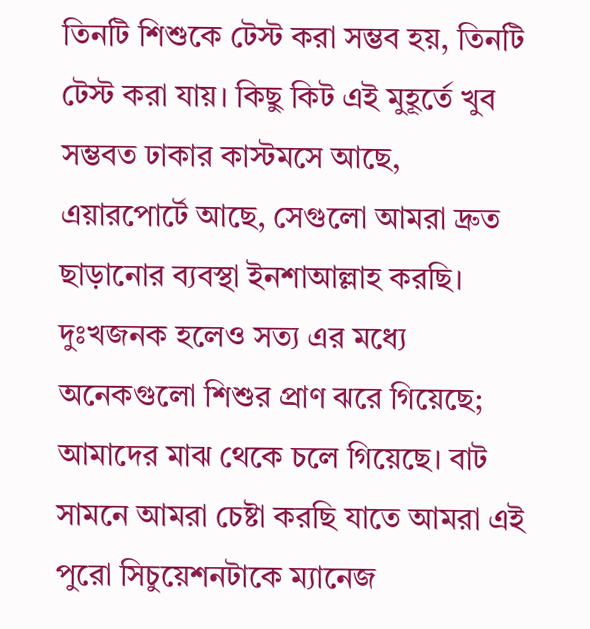তিনটি শিশুকে টেস্ট করা সম্ভব হয়, তিনটি টেস্ট করা যায়। কিছু কিট এই মুহূর্তে খুব সম্ভবত ঢাকার কাস্টমসে আছে, এয়ারপোর্টে আছে, সেগুলো আমরা দ্রুত ছাড়ানোর ব্যবস্থা ইনশাআল্লাহ করছি। দুঃখজনক হলেও সত্য এর মধ্যে অনেকগুলো শিশুর প্রাণ ঝরে গিয়েছে; আমাদের মাঝ থেকে চলে গিয়েছে। বাট সামনে আমরা চেষ্টা করছি যাতে আমরা এই পুরো সিচুয়েশনটাকে ম্যানেজ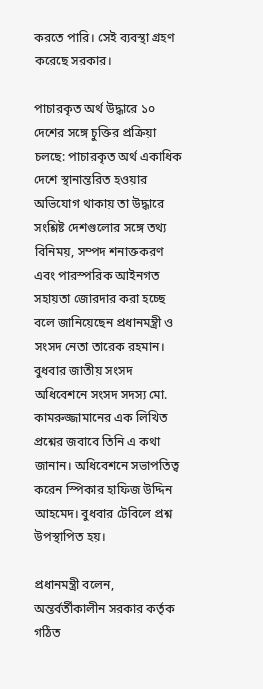করতে পারি। সেই ব্যবস্থা গ্রহণ করেছে সরকার।

পাচারকৃত অর্থ উদ্ধারে ১০ দেশের সঙ্গে চুক্তির প্রক্রিয়া চলছে: পাচারকৃত অর্থ একাধিক দেশে স্থানান্তরিত হওয়ার অভিযোগ থাকায় তা উদ্ধারে সংশ্লিষ্ট দেশগুলোর সঙ্গে তথ্য বিনিময়, সম্পদ শনাক্তকরণ এবং পারস্পরিক আইনগত সহায়তা জোরদার করা হচ্ছে বলে জানিয়েছেন প্রধানমন্ত্রী ও সংসদ নেতা তারেক রহমান। বুধবার জাতীয় সংসদ অধিবেশনে সংসদ সদস্য মো. কামরুজ্জামানের এক লিখিত প্রশ্নের জবাবে তিনি এ কথা জানান। অধিবেশনে সভাপতিত্ব করেন স্পিকার হাফিজ উদ্দিন আহমেদ। বুধবার টেবিলে প্রশ্ন উপস্থাপিত হয়।

প্রধানমন্ত্রী বলেন, অন্তর্বর্তীকালীন সরকার কর্তৃক গঠিত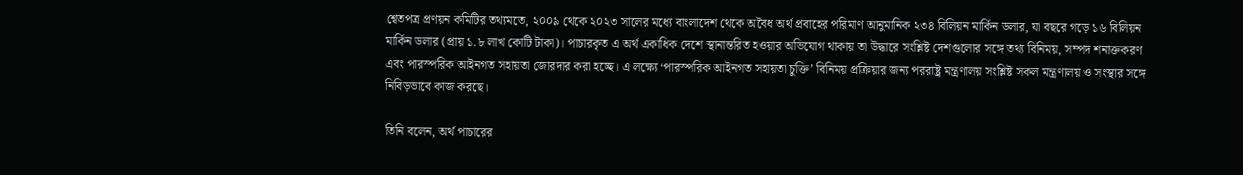শ্বেতপত্র প্রণয়ন কমিটির তথ্যমতে, ২০০৯ থেকে ২০২৩ সালের মধ্যে বাংলাদেশ থেকে অবৈধ অর্থ প্রবাহের পরিমাণ আনুমানিক ২৩৪ বিলিয়ন মার্কিন ডলার, যা বছরে গড়ে ১৬ বিলিয়ন মার্কিন ডলার (প্রায় ১.৮ লাখ কোটি টাকা)। পাচারকৃত এ অর্থ একাধিক দেশে স্থানান্তরিত হওয়ার অভিযোগ থাকায় তা উদ্ধারে সংশ্লিষ্ট দেশগুলোর সঙ্গে তথ্য বিনিময়, সম্পদ শনাক্তকরণ এবং পারস্পরিক আইনগত সহায়তা জোরদার করা হচ্ছে। এ লক্ষ্যে ‘পারস্পরিক আইনগত সহায়তা চুক্তি’ বিনিময় প্রক্রিয়ার জন্য পররাষ্ট্র মন্ত্রণালয় সংশ্লিষ্ট সকল মন্ত্রণালয় ও সংস্থার সঙ্গে নিবিড়ভাবে কাজ করছে।

তিনি বলেন, অর্থ পাচারের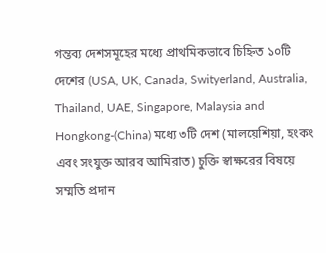গন্তব্য দেশসমূহের মধ্যে প্রাথমিকভাবে চিহ্নিত ১০টি দেশের (USA, UK, Canada, Swityerland, Australia, Thailand, UAE, Singapore, Malaysia and Hongkong-(China) মধ্যে ৩টি দেশ (মালয়েশিয়া, হংকং এবং সংযুক্ত আরব আমিরাত) চুক্তি স্বাক্ষরের বিষয়ে সম্মতি প্রদান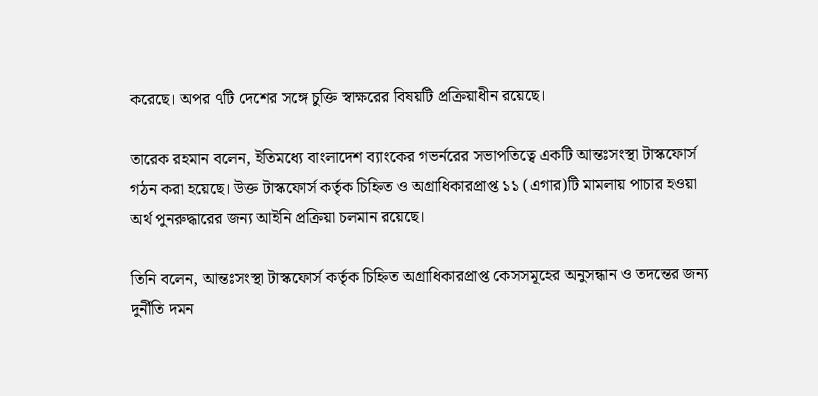করেছে। অপর ৭টি দেশের সঙ্গে চুক্তি স্বাক্ষরের বিষয়টি প্রক্রিয়াধীন রয়েছে।

তারেক রহমান বলেন, ইতিমধ্যে বাংলাদেশ ব্যাংকের গভর্নরের সভাপতিত্বে একটি আন্তঃসংস্থা টাস্কফোর্স গঠন করা হয়েছে। উক্ত টাস্কফোর্স কর্তৃক চিহ্নিত ও অগ্রাধিকারপ্রাপ্ত ১১ (এগার)টি মামলায় পাচার হওয়া অর্থ পুনরুদ্ধারের জন্য আইনি প্রক্রিয়া চলমান রয়েছে।

তিনি বলেন, আন্তঃসংস্থা টাস্কফোর্স কর্তৃক চিহ্নিত অগ্রাধিকারপ্রাপ্ত কেসসমূহের অনুসন্ধান ও তদন্তের জন্য দুর্নীতি দমন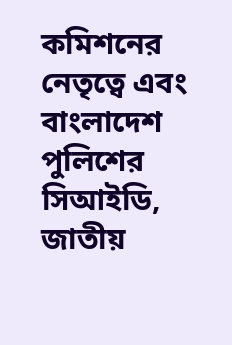কমিশনের নেতৃত্বে এবং বাংলাদেশ পুলিশের সিআইডি, জাতীয়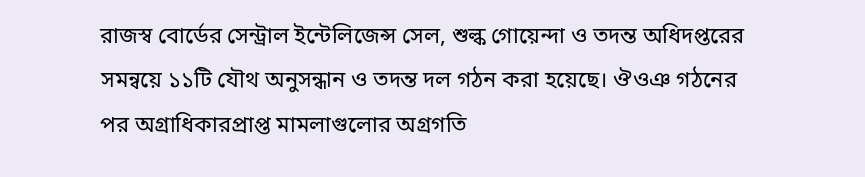রাজস্ব বোর্ডের সেন্ট্রাল ইন্টেলিজেন্স সেল, শুল্ক গোয়েন্দা ও তদন্ত অধিদপ্তরের সমন্বয়ে ১১টি যৌথ অনুসন্ধান ও তদন্ত দল গঠন করা হয়েছে। ঔওঞ গঠনের পর অগ্রাধিকারপ্রাপ্ত মামলাগুলোর অগ্রগতি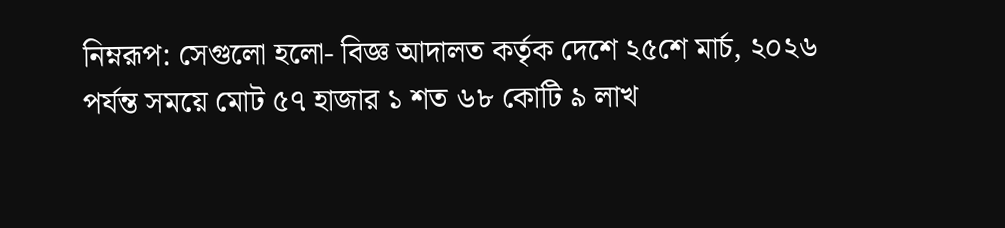নিম্নরূপ: সেগুলো হলো- বিজ্ঞ আদালত কর্তৃক দেশে ২৫শে মার্চ, ২০২৬ পর্যন্ত সময়ে মোট ৫৭ হাজার ১ শত ৬৮ কোটি ৯ লাখ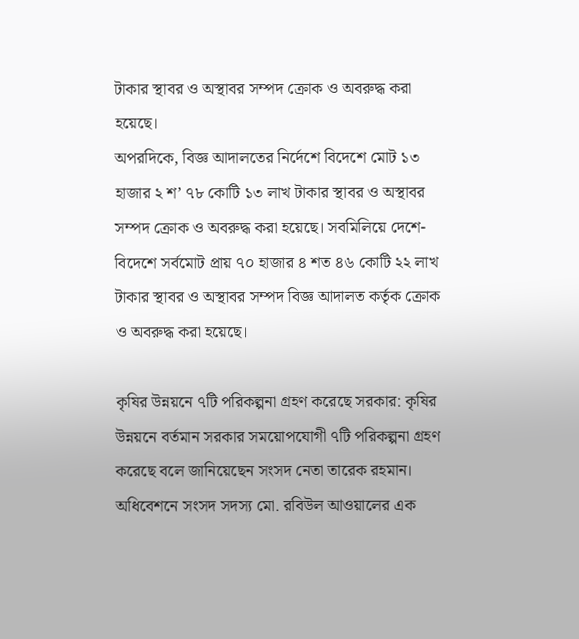টাকার স্থাবর ও অস্থাবর সম্পদ ক্রোক ও অবরুদ্ধ করা হয়েছে।
অপরদিকে, বিজ্ঞ আদালতের নির্দেশে বিদেশে মোট ১৩ হাজার ২ শ’ ৭৮ কোটি ১৩ লাখ টাকার স্থাবর ও অস্থাবর সম্পদ ক্রোক ও অবরুদ্ধ করা হয়েছে। সবমিলিয়ে দেশে-বিদেশে সর্বমোট প্রায় ৭০ হাজার ৪ শত ৪৬ কোটি ২২ লাখ টাকার স্থাবর ও অস্থাবর সম্পদ বিজ্ঞ আদালত কর্তৃক ক্রোক ও অবরুদ্ধ করা হয়েছে।

কৃষির উন্নয়নে ৭টি পরিকল্পনা গ্রহণ করেছে সরকার: কৃষির উন্নয়নে বর্তমান সরকার সময়োপযোগী ৭টি পরিকল্পনা গ্রহণ করেছে বলে জানিয়েছেন সংসদ নেতা তারেক রহমান। অধিবেশনে সংসদ সদস্য মো. রবিউল আওয়ালের এক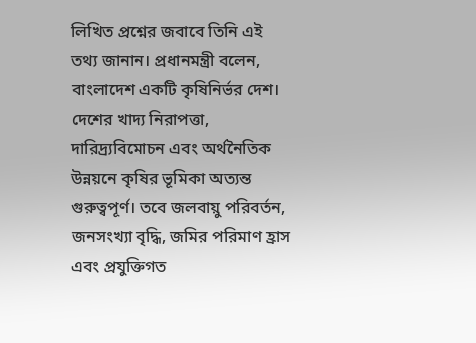লিখিত প্রশ্নের জবাবে তিনি এই তথ্য জানান। প্রধানমন্ত্রী বলেন, বাংলাদেশ একটি কৃষিনির্ভর দেশ। দেশের খাদ্য নিরাপত্তা, দারিদ্র্যবিমোচন এবং অর্থনৈতিক উন্নয়নে কৃষির ভূমিকা অত্যন্ত গুরুত্বপূর্ণ। তবে জলবায়ু পরিবর্তন, জনসংখ্যা বৃদ্ধি, জমির পরিমাণ হ্রাস এবং প্রযুক্তিগত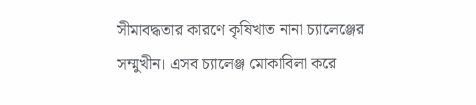সীমাবদ্ধতার কারণে কৃষিখাত নানা চ্যালেঞ্জের সম্মুখীন। এসব চ্যালেঞ্জ মোকাবিলা করে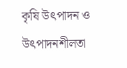কৃষি উৎপাদন ও উৎপাদনশীলতা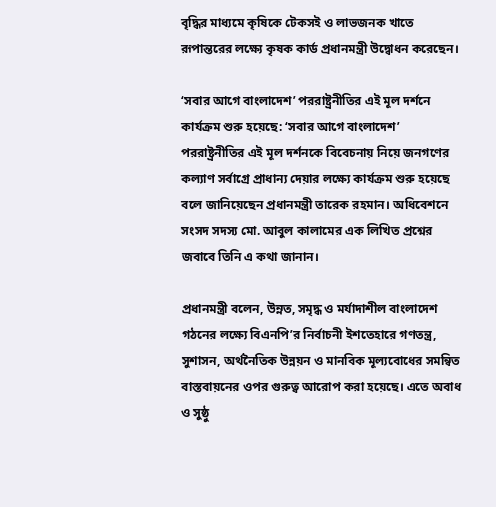বৃদ্ধির মাধ্যমে কৃষিকে টেকসই ও লাভজনক খাতে রূপান্তরের লক্ষ্যে কৃষক কার্ড প্রধানমন্ত্রী উদ্বোধন করেছেন।

‘সবার আগে বাংলাদেশ’ পররাষ্ট্রনীতির এই মূল দর্শনে কার্যক্রম শুরু হয়েছে: ‘সবার আগে বাংলাদেশ’ পররাষ্ট্রনীতির এই মূল দর্শনকে বিবেচনায় নিয়ে জনগণের কল্যাণ সর্বাগ্রে প্রাধান্য দেয়ার লক্ষ্যে কার্যক্রম শুরু হয়েছে বলে জানিয়েছেন প্রধানমন্ত্রী তারেক রহমান। অধিবেশনে সংসদ সদস্য মো. আবুল কালামের এক লিখিত প্রশ্নের জবাবে তিনি এ কথা জানান।

প্রধানমন্ত্রী বলেন, উন্নত, সমৃদ্ধ ও মর্যাদাশীল বাংলাদেশ গঠনের লক্ষ্যে বিএনপি’র নির্বাচনী ইশতেহারে গণতন্ত্র, সুশাসন, অর্থনৈতিক উন্নয়ন ও মানবিক মূল্যবোধের সমন্বিত বাস্তবায়নের ওপর গুরুত্ব আরোপ করা হয়েছে। এতে অবাধ ও সুষ্ঠু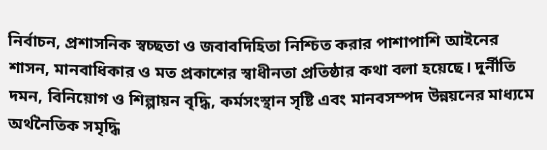নির্বাচন, প্রশাসনিক স্বচ্ছতা ও জবাবদিহিতা নিশ্চিত করার পাশাপাশি আইনের শাসন, মানবাধিকার ও মত প্রকাশের স্বাধীনতা প্রতিষ্ঠার কথা বলা হয়েছে। দুর্নীতি দমন, বিনিয়োগ ও শিল্পায়ন বৃদ্ধি, কর্মসংস্থান সৃষ্টি এবং মানবসম্পদ উন্নয়নের মাধ্যমে অর্থনৈতিক সমৃদ্ধি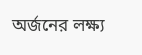অর্জনের লক্ষ্য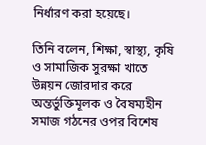নির্ধারণ করা হয়েছে।

তিনি বলেন, শিক্ষা, স্বাস্থ্য, কৃষি ও সামাজিক সুরক্ষা খাতে উন্নয়ন জোরদার করে অন্তর্ভুক্তিমূলক ও বৈষম্যহীন সমাজ গঠনের ওপর বিশেষ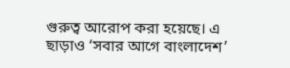গুরুত্ব আরোপ করা হয়েছে। এ ছাড়াও ‘সবার আগে বাংলাদেশ’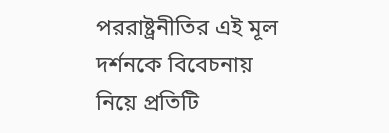পররাষ্ট্রনীতির এই মূল দর্শনকে বিবেচনায় নিয়ে প্রতিটি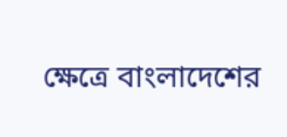ক্ষেত্রে বাংলাদেশের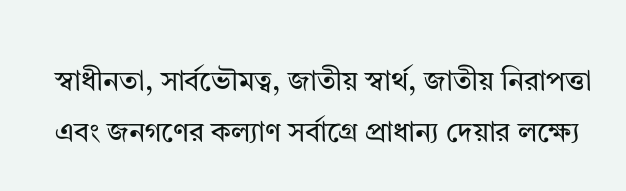স্বাধীনতা, সার্বভৌমত্ব, জাতীয় স্বার্থ, জাতীয় নিরাপত্তা এবং জনগণের কল্যাণ সর্বাগ্রে প্রাধান্য দেয়ার লক্ষ্যে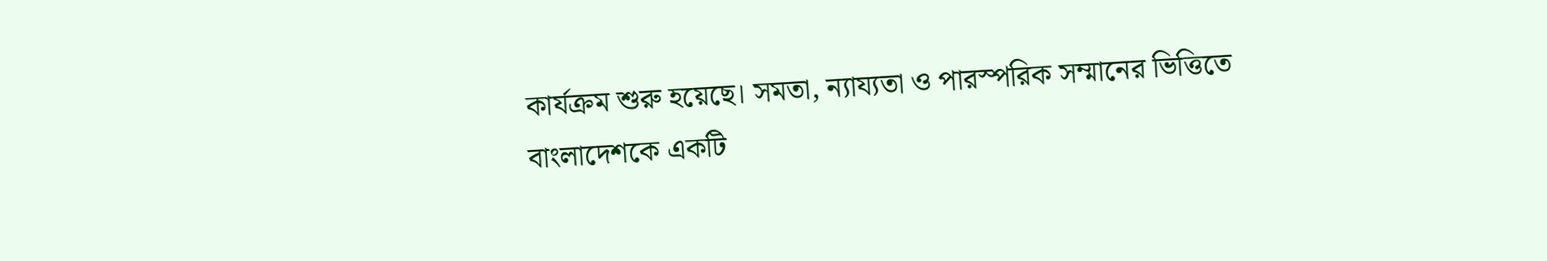কার্যক্রম শুরু হয়েছে। সমতা, ন্যায্যতা ও পারস্পরিক সম্মানের ভিত্তিতে বাংলাদেশকে একটি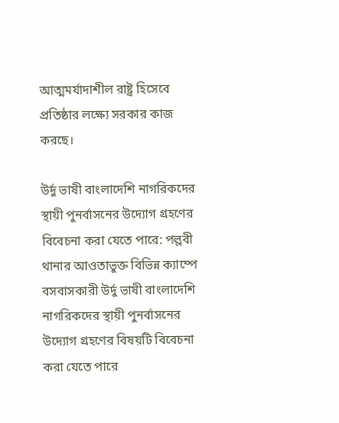আত্মমর্যাদাশীল রাষ্ট্র হিসেবে প্রতিষ্ঠার লক্ষ্যে সরকার কাজ করছে।

উর্দু ভাষী বাংলাদেশি নাগরিকদের স্থায়ী পুনর্বাসনের উদ্যোগ গ্রহণের বিবেচনা করা যেতে পারে: পল্লবী থানার আওতাভুক্ত বিভিন্ন ক্যাম্পে বসবাসকারী উর্দু ভাষী বাংলাদেশি নাগরিকদের স্থায়ী পুনর্বাসনের উদ্যোগ গ্রহণের বিষয়টি বিবেচনা করা যেতে পারে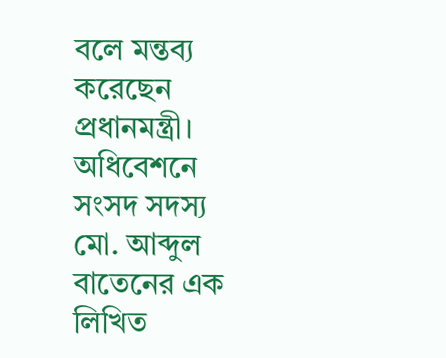বলে মন্তব্য করেছেন প্রধানমন্ত্রী। অধিবেশনে সংসদ সদস্য মো. আব্দুল বাতেনের এক লিখিত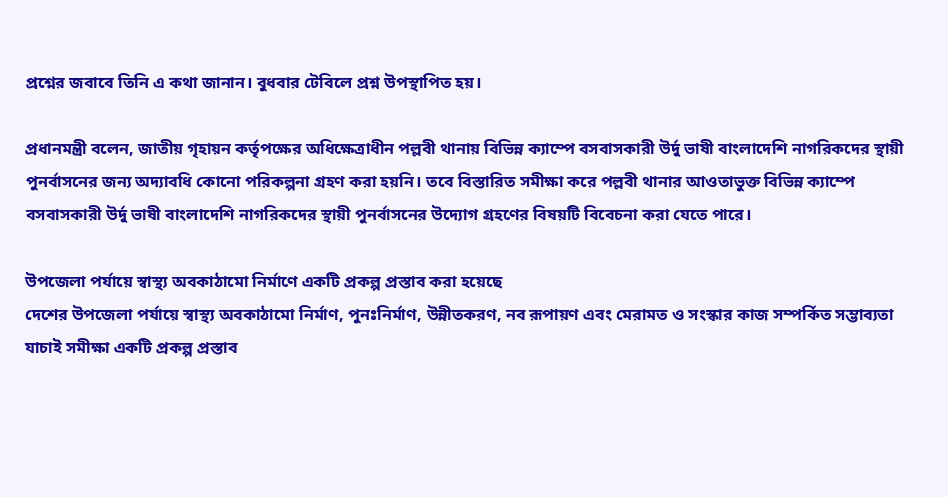প্রশ্নের জবাবে তিনি এ কথা জানান। বুধবার টেবিলে প্রশ্ন উপস্থাপিত হয়।

প্রধানমন্ত্রী বলেন, জাতীয় গৃহায়ন কর্তৃপক্ষের অধিক্ষেত্রাধীন পল্লবী থানায় বিভিন্ন ক্যাম্পে বসবাসকারী উর্দু ভাষী বাংলাদেশি নাগরিকদের স্থায়ী পুনর্বাসনের জন্য অদ্যাবধি কোনো পরিকল্পনা গ্রহণ করা হয়নি। তবে বিস্তারিত সমীক্ষা করে পল্লবী থানার আওতাভুক্ত বিভিন্ন ক্যাম্পে বসবাসকারী উর্দু ভাষী বাংলাদেশি নাগরিকদের স্থায়ী পুনর্বাসনের উদ্যোগ গ্রহণের বিষয়টি বিবেচনা করা যেতে পারে।

উপজেলা পর্যায়ে স্বাস্থ্য অবকাঠামো নির্মাণে একটি প্রকল্প প্রস্তাব করা হয়েছে
দেশের উপজেলা পর্যায়ে স্বাস্থ্য অবকাঠামো নির্মাণ, পুনঃনির্মাণ, উন্নীতকরণ, নব রূপায়ণ এবং মেরামত ও সংস্কার কাজ সম্পর্কিত সম্ভাব্যতা যাচাই সমীক্ষা একটি প্রকল্প প্রস্তাব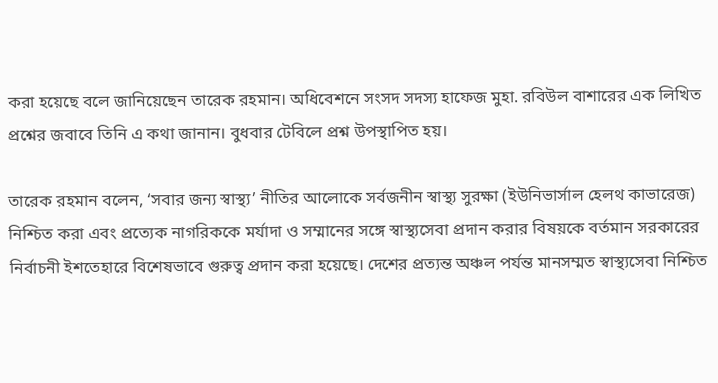করা হয়েছে বলে জানিয়েছেন তারেক রহমান। অধিবেশনে সংসদ সদস্য হাফেজ মুহা. রবিউল বাশারের এক লিখিত প্রশ্নের জবাবে তিনি এ কথা জানান। বুধবার টেবিলে প্রশ্ন উপস্থাপিত হয়।

তারেক রহমান বলেন, ‘সবার জন্য স্বাস্থ্য’ নীতির আলোকে সর্বজনীন স্বাস্থ্য সুরক্ষা (ইউনিভার্সাল হেলথ কাভারেজ) নিশ্চিত করা এবং প্রত্যেক নাগরিককে মর্যাদা ও সম্মানের সঙ্গে স্বাস্থ্যসেবা প্রদান করার বিষয়কে বর্তমান সরকারের নির্বাচনী ইশতেহারে বিশেষভাবে গুরুত্ব প্রদান করা হয়েছে। দেশের প্রত্যন্ত অঞ্চল পর্যন্ত মানসম্মত স্বাস্থ্যসেবা নিশ্চিত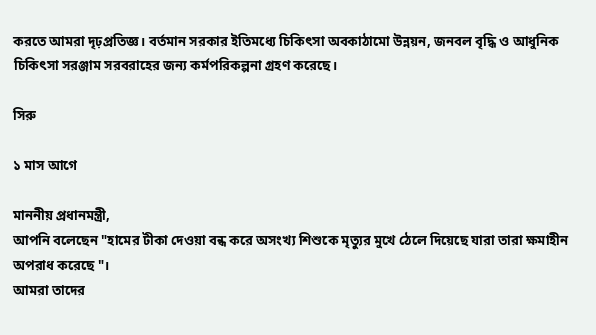করতে আমরা দৃঢ়প্রতিজ্ঞ। বর্তমান সরকার ইতিমধ্যে চিকিৎসা অবকাঠামো উন্নয়ন, জনবল বৃদ্ধি ও আধুনিক চিকিৎসা সরঞ্জাম সরবরাহের জন্য কর্মপরিকল্পনা গ্রহণ করেছে।

সিরু

১ মাস আগে

মাননীয় প্রধানমন্ত্রী,
আপনি বলেছেন "হামের টীকা দেওয়া বন্ধ করে অসংখ্য শিশুকে মৃত্যুর মুখে ঠেলে দিয়েছে যারা তারা ক্ষমাহীন অপরাধ করেছে "।
আমরা তাদের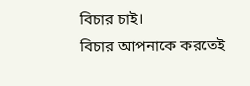বিচার চাই।
বিচার আপনাকে করতেই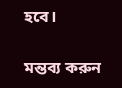হবে।

মন্তব্য করুন